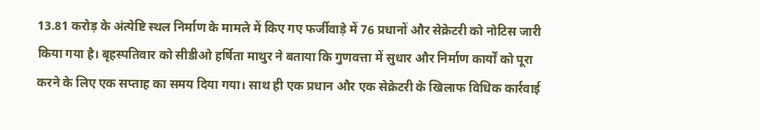13.81 करोड़ के अंत्येष्टि स्थल निर्माण के मामले में किए गए फर्जीवाड़े में 76 प्रधानों और सेक्रेटरी को नोटिस जारी किया गया है। बृहस्पतिवार को सीडीओ हर्षिता माथुर ने बताया कि गुणवत्ता में सुधार और निर्माण कार्यों को पूरा करने के लिए एक सप्ताह का समय दिया गया। साथ ही एक प्रधान और एक सेक्रेटरी के खिलाफ विधिक कार्रवाई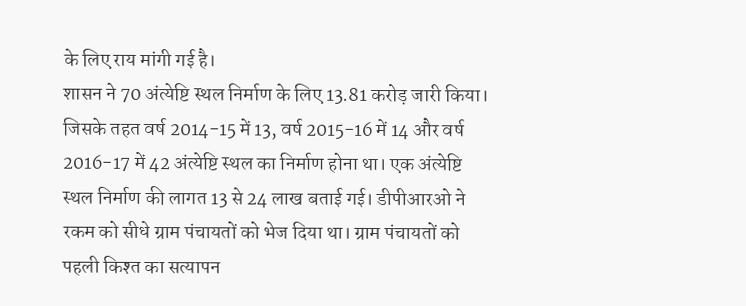के लिए राय मांगी गई है।
शासन ने 70 अंत्येष्टि स्थल निर्माण के लिए 13.81 करोड़ जारी किया। जिसके तहत वर्ष 2014-15 में 13, वर्ष 2015-16 में 14 और वर्ष 2016-17 में 42 अंत्येष्टि स्थल का निर्माण होना था। एक अंत्येष्टि स्थल निर्माण की लागत 13 से 24 लाख बताई गई। डीपीआरओ ने रकम को सीधे ग्राम पंचायतों को भेज दिया था। ग्राम पंचायतों को पहली किश्त का सत्यापन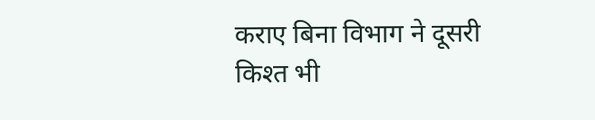कराए बिना विभाग ने दूसरी किश्त भी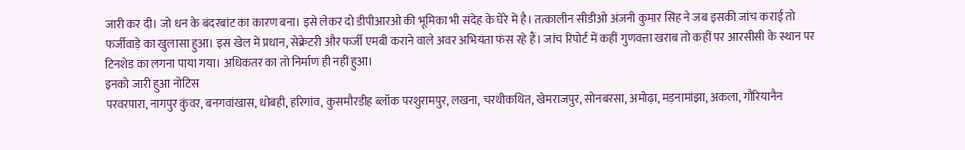जारी कर दी। जो धन के बंदरबांट का कारण बना। इसे लेकर दो डीपीआरओ की भूमिका भी संदेह के घेरे में है। तत्कालीन सीडीओ अंजनी कुमार सिंह ने जब इसकी जांच कराई तो फर्जीवाड़े का खुलासा हुआ। इस खेल में प्रधान, सेक्रेटरी और फर्जी एमबी कराने वाले अवर अभियंता फंस रहे हैं। जांच रिपोर्ट में कहीं गुणवत्ता खराब तो कहीं पर आरसीसी के स्थान पर टिनशेड का लगना पाया गया। अधिकतर का तो निर्माण ही नहीं हुआ।
इनको जारी हुआ नोटिस
परवरपारा, नागपुर कुंवर, बनगवांखास, धोबही, हरिगांव, कुसमौरडीह ब्लॉक परशुरामपुर, लखना, चरथीकथित, खेमराजपुर, सोनबरसा, अमोढ़ा, मड़नामांझा, अकला, गौरियानैन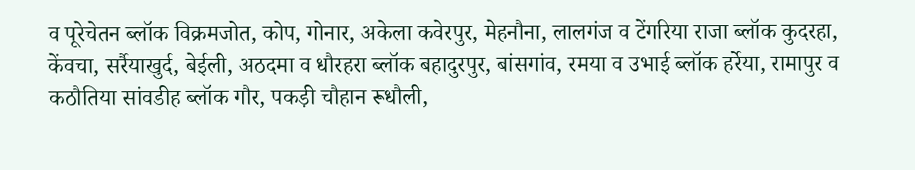व पूरेचेतन ब्लॉक विक्रमजोत, कोप, गोनार, अकेला कवेरपुर, मेहनौना, लालगंज व टेंगरिया राजा ब्लॉक कुदरहा, केंवचा, सर्रैयाखुर्द, बेईली, अठदमा व धौरहरा ब्लॉक बहादुरपुर, बांसगांव, रमया व उभाई ब्लॉक हर्रेया, रामापुर व कठौतिया सांवडीह ब्लॉक गौर, पकड़ी चौहान रूधौली,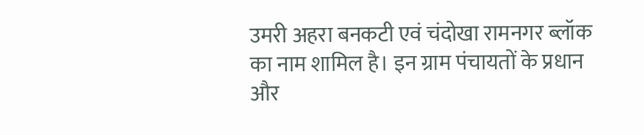उमरी अहरा बनकटी एवं चंदोखा रामनगर ब्लॉक का नाम शामिल है। इन ग्राम पंचायतों के प्रधान और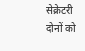सेक्रेटरी दोनों को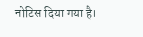नोटिस दिया गया है।